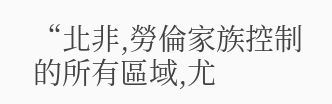“北非,勞倫家族控制的所有區域,尤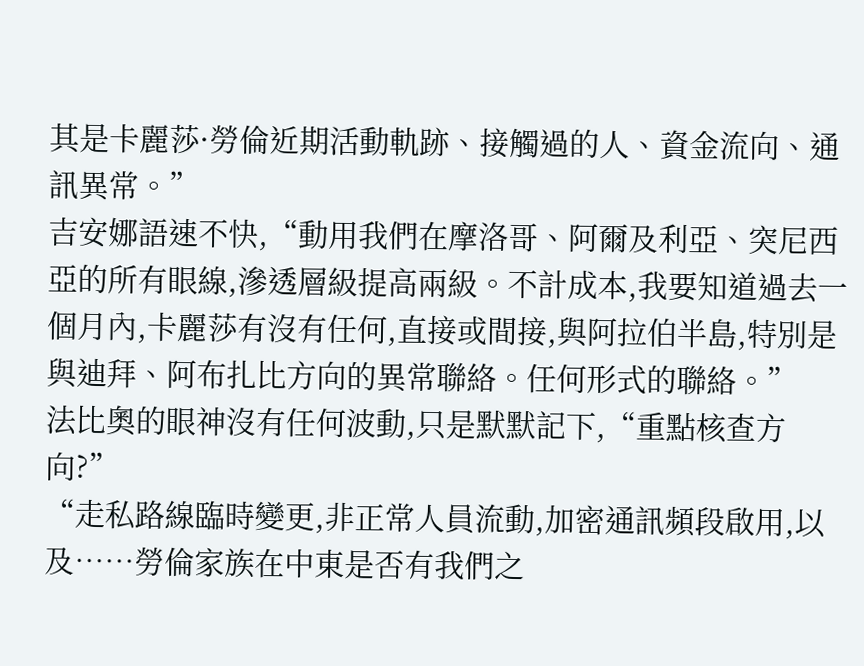其是卡麗莎·勞倫近期活動軌跡、接觸過的人、資金流向、通訊異常。”
吉安娜語速不快,“動用我們在摩洛哥、阿爾及利亞、突尼西亞的所有眼線,滲透層級提高兩級。不計成本,我要知道過去一個月內,卡麗莎有沒有任何,直接或間接,與阿拉伯半島,特別是與迪拜、阿布扎比方向的異常聯絡。任何形式的聯絡。”
法比奧的眼神沒有任何波動,只是默默記下,“重點核查方向?”
“走私路線臨時變更,非正常人員流動,加密通訊頻段啟用,以及……勞倫家族在中東是否有我們之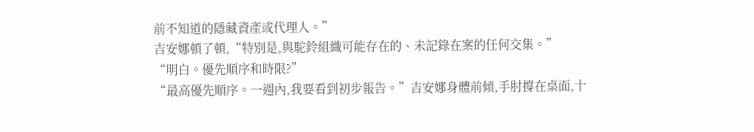前不知道的隱藏資產或代理人。”
吉安娜頓了頓,“特別是,與駝鈴組織可能存在的、未記錄在案的任何交集。”
“明白。優先順序和時限?”
“最高優先順序。一週內,我要看到初步報告。”吉安娜身體前傾,手肘撐在桌面,十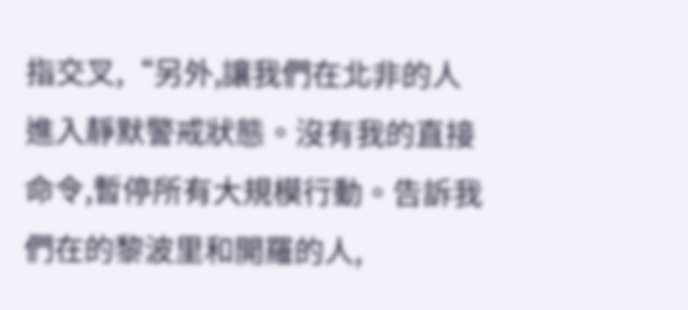指交叉,“另外,讓我們在北非的人進入靜默警戒狀態。沒有我的直接命令,暫停所有大規模行動。告訴我們在的黎波里和開羅的人,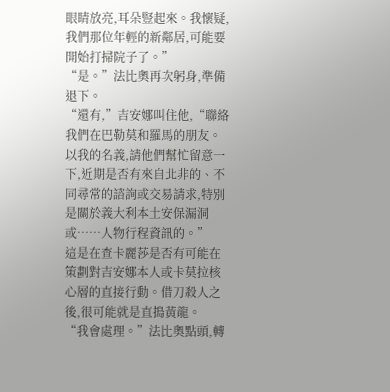眼睛放亮,耳朵豎起來。我懷疑,我們那位年輕的新鄰居,可能要開始打掃院子了。”
“是。”法比奧再次躬身,準備退下。
“還有,”吉安娜叫住他,“聯絡我們在巴勒莫和羅馬的朋友。以我的名義,請他們幫忙留意一下,近期是否有來自北非的、不同尋常的諮詢或交易請求,特別是關於義大利本土安保漏洞或……人物行程資訊的。”
這是在查卡麗莎是否有可能在策劃對吉安娜本人或卡莫拉核心層的直接行動。借刀殺人之後,很可能就是直搗黃龍。
“我會處理。”法比奧點頭,轉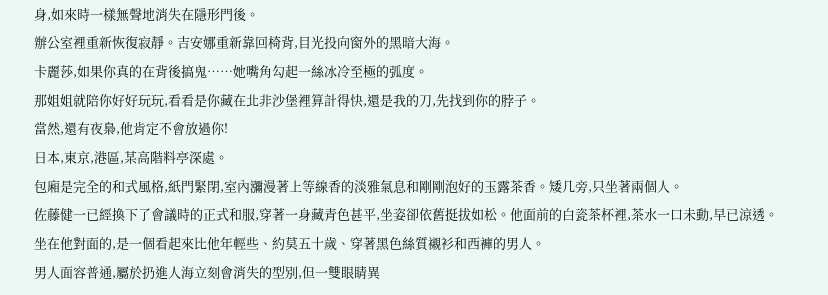身,如來時一樣無聲地消失在隱形門後。
辦公室裡重新恢復寂靜。吉安娜重新靠回椅背,目光投向窗外的黑暗大海。
卡麗莎,如果你真的在背後搞鬼……她嘴角勾起一絲冰冷至極的弧度。
那姐姐就陪你好好玩玩,看看是你藏在北非沙堡裡算計得快,還是我的刀,先找到你的脖子。
當然,還有夜梟,他肯定不會放過你!
日本,東京,港區,某高階料亭深處。
包廂是完全的和式風格,紙門緊閉,室內瀰漫著上等線香的淡雅氣息和剛剛泡好的玉露茶香。矮几旁,只坐著兩個人。
佐藤健一已經換下了會議時的正式和服,穿著一身藏青色甚平,坐姿卻依舊挺拔如松。他面前的白瓷茶杯裡,茶水一口未動,早已涼透。
坐在他對面的,是一個看起來比他年輕些、約莫五十歲、穿著黑色絲質襯衫和西褲的男人。
男人面容普通,屬於扔進人海立刻會消失的型別,但一雙眼睛異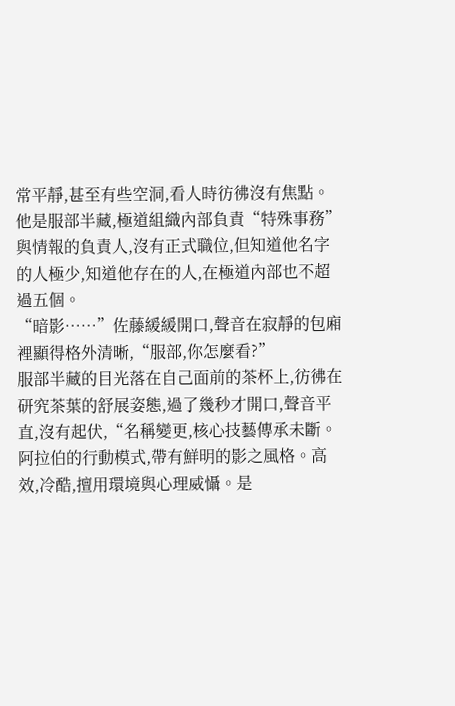常平靜,甚至有些空洞,看人時彷彿沒有焦點。
他是服部半藏,極道組織內部負責“特殊事務”與情報的負責人,沒有正式職位,但知道他名字的人極少,知道他存在的人,在極道內部也不超過五個。
“暗影……”佐藤緩緩開口,聲音在寂靜的包廂裡顯得格外清晰,“服部,你怎麼看?”
服部半藏的目光落在自己面前的茶杯上,彷彿在研究茶葉的舒展姿態,過了幾秒才開口,聲音平直,沒有起伏,“名稱變更,核心技藝傳承未斷。阿拉伯的行動模式,帶有鮮明的影之風格。高效,冷酷,擅用環境與心理威懾。是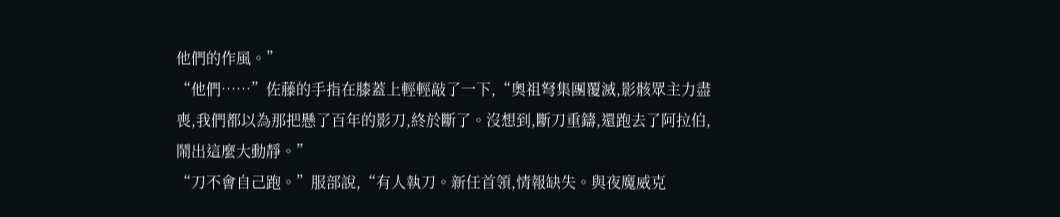他們的作風。”
“他們……”佐藤的手指在膝蓋上輕輕敲了一下,“奧祖弩集團覆滅,影骸眾主力盡喪,我們都以為那把懸了百年的影刀,終於斷了。沒想到,斷刀重鑄,還跑去了阿拉伯,鬧出這麼大動靜。”
“刀不會自己跑。”服部說,“有人執刀。新任首領,情報缺失。與夜魔威克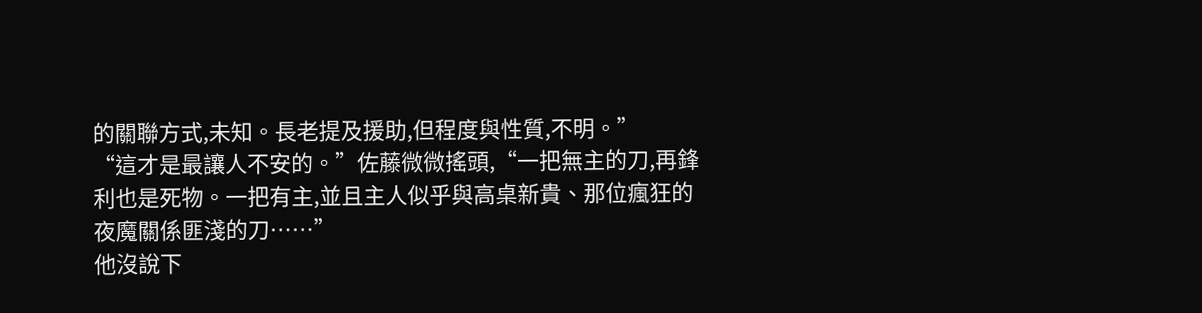的關聯方式,未知。長老提及援助,但程度與性質,不明。”
“這才是最讓人不安的。”佐藤微微搖頭,“一把無主的刀,再鋒利也是死物。一把有主,並且主人似乎與高桌新貴、那位瘋狂的夜魔關係匪淺的刀……”
他沒說下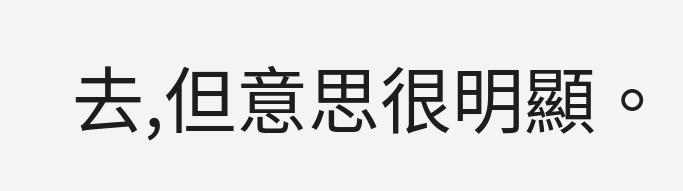去,但意思很明顯。